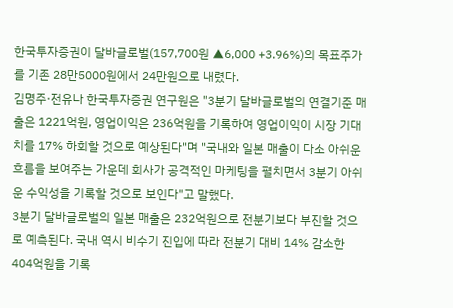한국투자증권이 달바글로벌(157,700원 ▲6,000 +3.96%)의 목표주가를 기존 28만5000원에서 24만원으로 내렸다.
김명주·전유나 한국투자증권 연구원은 "3분기 달바글로벌의 연결기준 매출은 1221억원, 영업이익은 236억원을 기록하여 영업이익이 시장 기대치를 17% 하회할 것으로 예상된다"며 "국내와 일본 매출이 다소 아쉬운 흐름을 보여주는 가운데 회사가 공격적인 마케팅을 펼치면서 3분기 아쉬운 수익성을 기록할 것으로 보인다"고 말했다.
3분기 달바글로벌의 일본 매출은 232억원으로 전분기보다 부진할 것으로 예측된다. 국내 역시 비수기 진입에 따라 전분기 대비 14% 감소한 404억원을 기록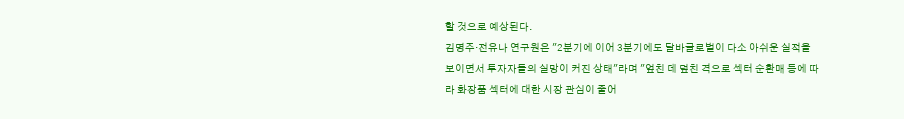할 것으로 예상된다.
김명주·전유나 연구원은 "2분기에 이어 3분기에도 달바글로벌이 다소 아쉬운 실적을 보이면서 투자자들의 실망이 커진 상태"라며 "엎친 데 덮친 격으로 섹터 순환매 등에 따라 화장품 섹터에 대한 시장 관심이 줄어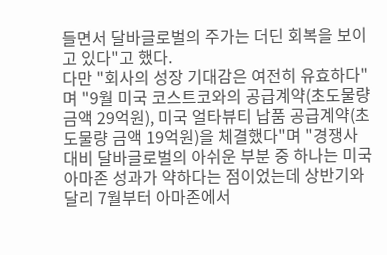들면서 달바글로벌의 주가는 더딘 회복을 보이고 있다"고 했다.
다만 "회사의 성장 기대감은 여전히 유효하다"며 "9월 미국 코스트코와의 공급계약(초도물량 금액 29억원), 미국 얼타뷰티 납품 공급계약(초도물량 금액 19억원)을 체결했다"며 "경쟁사 대비 달바글로벌의 아쉬운 부분 중 하나는 미국 아마존 성과가 약하다는 점이었는데 상반기와 달리 7월부터 아마존에서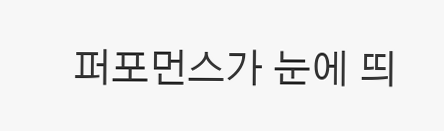퍼포먼스가 눈에 띄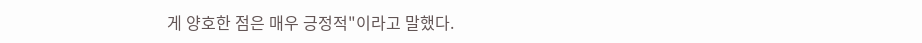게 양호한 점은 매우 긍정적"이라고 말했다.